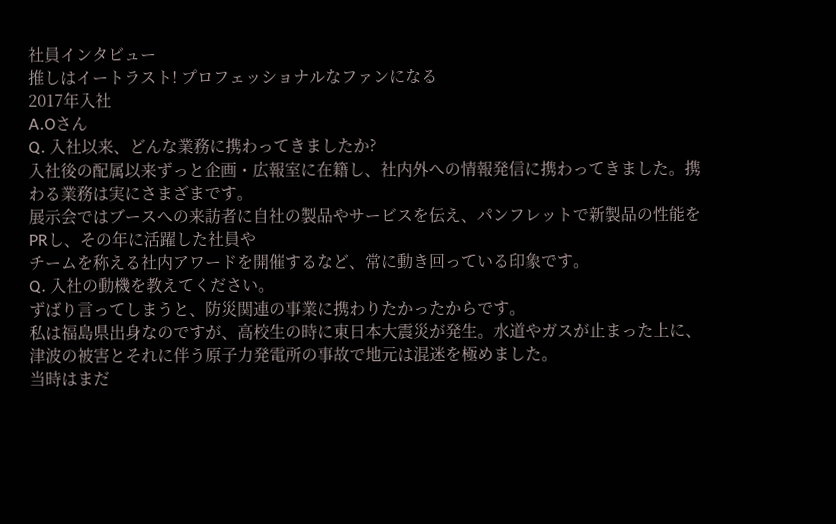社員インタビュー
推しはイートラスト! プロフェッショナルなファンになる
2017年入社
A.Oさん
Q. 入社以来、どんな業務に携わってきましたか?
入社後の配属以来ずっと企画・広報室に在籍し、社内外への情報発信に携わってきました。携わる業務は実にさまざまです。
展示会ではブースへの来訪者に自社の製品やサービスを伝え、パンフレットで新製品の性能をPRし、その年に活躍した社員や
チームを称える社内アワードを開催するなど、常に動き回っている印象です。
Q. 入社の動機を教えてください。
ずばり言ってしまうと、防災関連の事業に携わりたかったからです。
私は福島県出身なのですが、高校生の時に東日本大震災が発生。水道やガスが止まった上に、
津波の被害とそれに伴う原子力発電所の事故で地元は混迷を極めました。
当時はまだ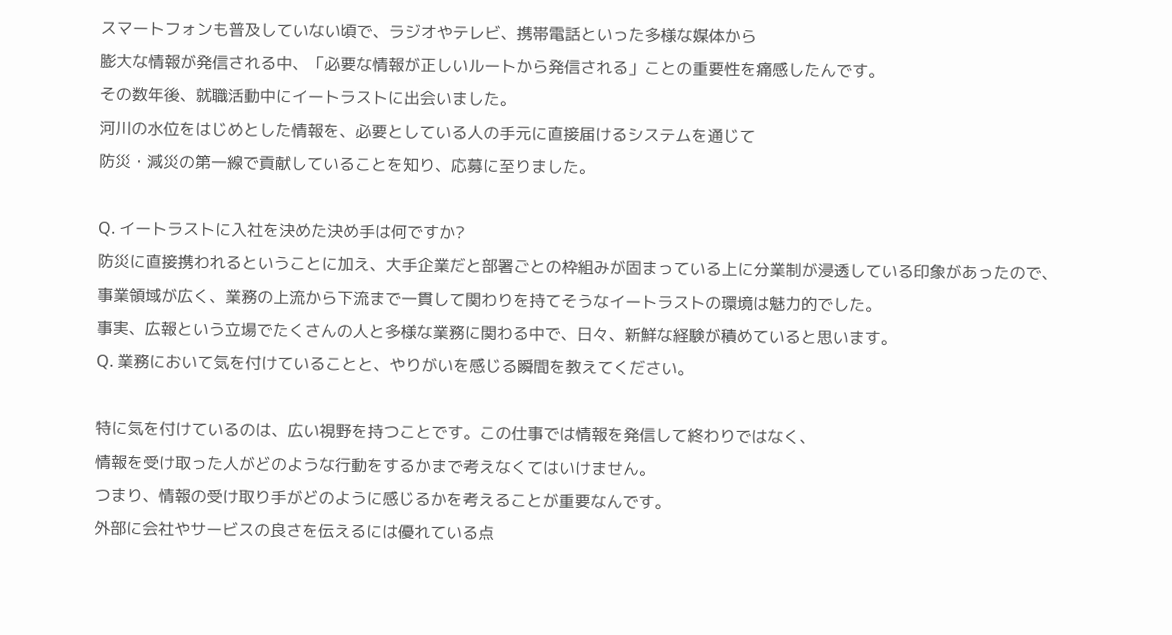スマートフォンも普及していない頃で、ラジオやテレビ、携帯電話といった多様な媒体から
膨大な情報が発信される中、「必要な情報が正しいルートから発信される」ことの重要性を痛感したんです。
その数年後、就職活動中にイートラストに出会いました。
河川の水位をはじめとした情報を、必要としている人の手元に直接届けるシステムを通じて
防災・減災の第一線で貢献していることを知り、応募に至りました。

Q. イートラストに入社を決めた決め手は何ですか?
防災に直接携われるということに加え、大手企業だと部署ごとの枠組みが固まっている上に分業制が浸透している印象があったので、
事業領域が広く、業務の上流から下流まで一貫して関わりを持てそうなイートラストの環境は魅力的でした。
事実、広報という立場でたくさんの人と多様な業務に関わる中で、日々、新鮮な経験が積めていると思います。
Q. 業務において気を付けていることと、やりがいを感じる瞬間を教えてください。

特に気を付けているのは、広い視野を持つことです。この仕事では情報を発信して終わりではなく、
情報を受け取った人がどのような行動をするかまで考えなくてはいけません。
つまり、情報の受け取り手がどのように感じるかを考えることが重要なんです。
外部に会社やサービスの良さを伝えるには優れている点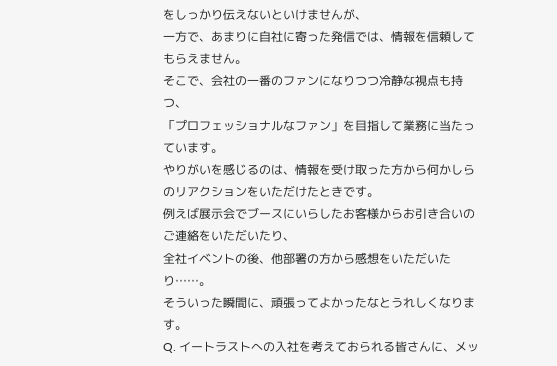をしっかり伝えないといけませんが、
一方で、あまりに自社に寄った発信では、情報を信頼してもらえません。
そこで、会社の一番のファンになりつつ冷静な視点も持つ、
「プロフェッショナルなファン」を目指して業務に当たっています。
やりがいを感じるのは、情報を受け取った方から何かしらのリアクションをいただけたときです。
例えば展示会でブースにいらしたお客様からお引き合いのご連絡をいただいたり、
全社イベントの後、他部署の方から感想をいただいたり……。
そういった瞬間に、頑張ってよかったなとうれしくなります。
Q. イートラストへの入社を考えておられる皆さんに、メッ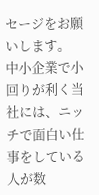セージをお願いします。
中小企業で小回りが利く当社には、ニッチで面白い仕事をしている人が数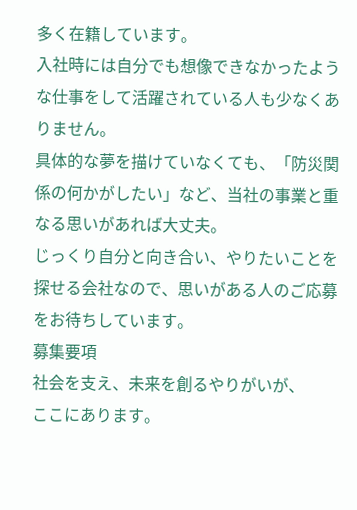多く在籍しています。
入社時には自分でも想像できなかったような仕事をして活躍されている人も少なくありません。
具体的な夢を描けていなくても、「防災関係の何かがしたい」など、当社の事業と重なる思いがあれば大丈夫。
じっくり自分と向き合い、やりたいことを探せる会社なので、思いがある人のご応募をお待ちしています。
募集要項
社会を支え、未来を創るやりがいが、
ここにあります。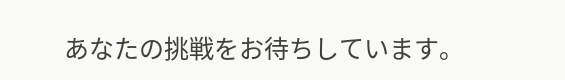あなたの挑戦をお待ちしています。